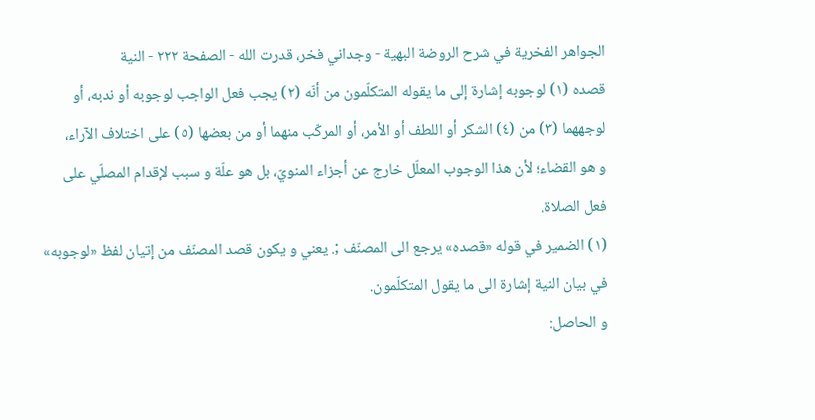الجواهر الفخرية في شرح الروضة البهية - وجداني فخر، قدرت الله - الصفحة ٢٢٢ - النية
قصده (١) لوجوبه إشارة إلى ما يقوله المتكلّمون من أنّه (٢) يجب فعل الواجب لوجوبه أو ندبه، أو لوجههما (٣) من (٤) الشكر أو اللطف أو الأمر، أو المركّب منهما أو من بعضها (٥) على اختلاف الآراء،
و هو القضاء؛ لأن هذا الوجوب المعلّل خارج عن أجزاء المنويّ، بل هو علّة و سبب لإقدام المصلّي على فعل الصلاة.
(١) الضمير في قوله «قصده» يرجع الى المصنّف ;. يعني و يكون قصد المصنّف من إتيان لفظ «لوجوبه» في بيان النية إشارة الى ما يقول المتكلّمون.
و الحاصل: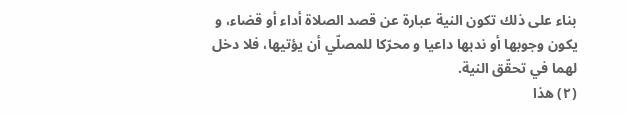بناء على ذلك تكون النية عبارة عن قصد الصلاة أداء أو قضاء، و يكون وجوبها أو ندبها داعيا و محرّكا للمصلّي أن يؤتيها، فلا دخل لهما في تحقّق النية.
(٢) هذا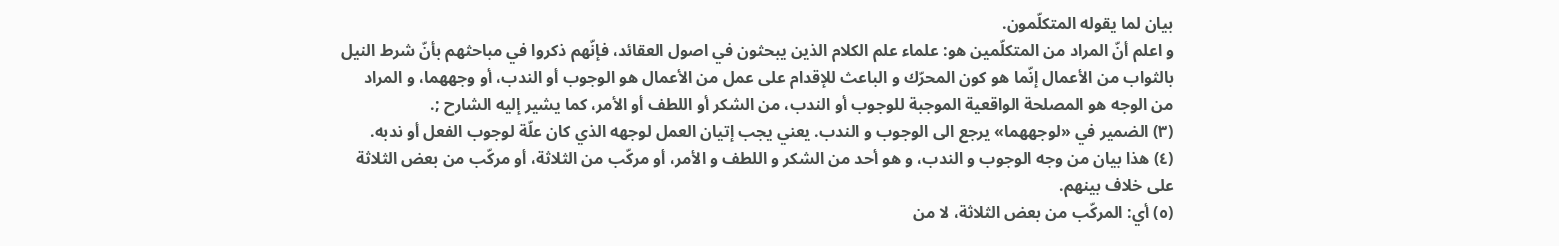بيان لما يقوله المتكلّمون.
و اعلم أنّ المراد من المتكلّمين هو: علماء علم الكلام الذين يبحثون في اصول العقائد، فإنّهم ذكروا في مباحثهم بأنّ شرط النيل بالثواب من الأعمال إنّما هو كون المحرّك و الباعث للإقدام على عمل من الأعمال هو الوجوب أو الندب، أو وجههما، و المراد من الوجه هو المصلحة الواقعية الموجبة للوجوب أو الندب، من الشكر أو اللطف أو الأمر، كما يشير إليه الشارح ;.
(٣) الضمير في «لوجههما» يرجع الى الوجوب و الندب. يعني يجب إتيان العمل لوجهه الذي كان علّة لوجوب الفعل أو ندبه.
(٤) هذا بيان من وجه الوجوب و الندب، و هو أحد من الشكر و اللطف و الأمر، أو مركّب من الثلاثة، أو مركّب من بعض الثلاثة على خلاف بينهم.
(٥) أي: المركّب من بعض الثلاثة، لا من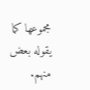مجموعها كما يقوله بعض منهم.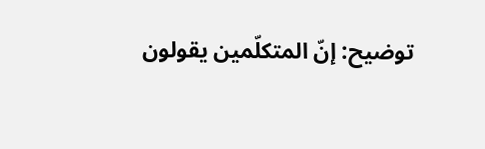توضيح: إنّ المتكلّمين يقولون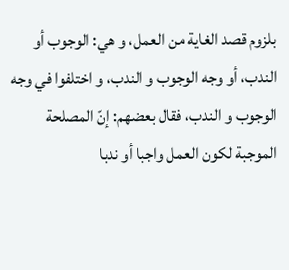بلزوم قصد الغاية من العمل، و هي: الوجوب أو الندب، أو وجه الوجوب و الندب، و اختلفوا في وجه الوجوب و الندب، فقال بعضهم: إنّ المصلحة الموجبة لكون العمل واجبا أو ندبا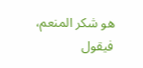هو شكر المنعم، فيقول